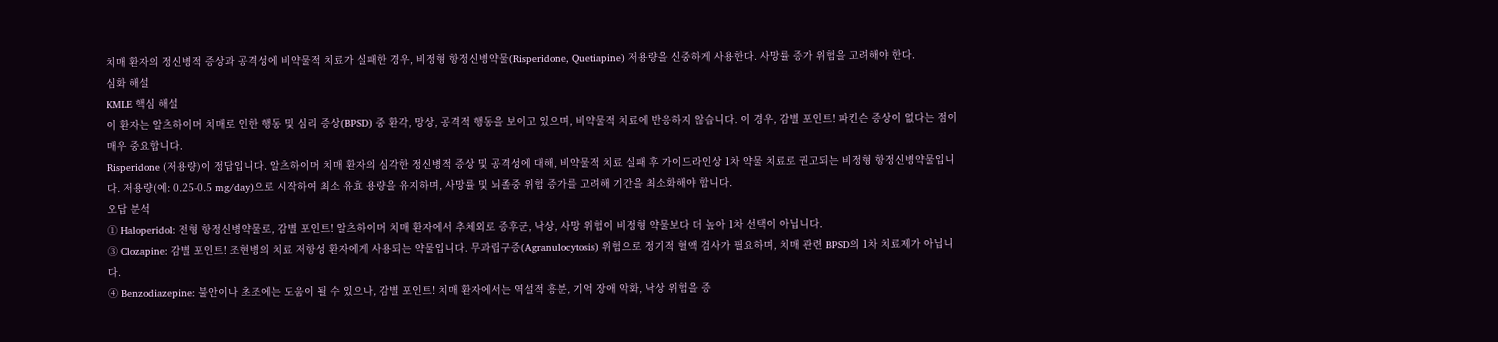치매 환자의 정신병적 증상과 공격성에 비약물적 치료가 실패한 경우, 비정형 항정신병약물(Risperidone, Quetiapine) 저용량을 신중하게 사용한다. 사망률 증가 위험을 고려해야 한다.
심화 해설
KMLE 핵심 해설
이 환자는 알츠하이머 치매로 인한 행동 및 심리 증상(BPSD) 중 환각, 망상, 공격적 행동을 보이고 있으며, 비약물적 치료에 반응하지 않습니다. 이 경우, 감별 포인트! 파킨슨 증상이 없다는 점이 매우 중요합니다.
Risperidone (저용량)이 정답입니다. 알츠하이머 치매 환자의 심각한 정신병적 증상 및 공격성에 대해, 비약물적 치료 실패 후 가이드라인상 1차 약물 치료로 권고되는 비정형 항정신병약물입니다. 저용량(예: 0.25-0.5 mg/day)으로 시작하여 최소 유효 용량을 유지하며, 사망률 및 뇌졸중 위험 증가를 고려해 기간을 최소화해야 합니다.
오답 분석
① Haloperidol: 전형 항정신병약물로, 감별 포인트! 알츠하이머 치매 환자에서 추체외로 증후군, 낙상, 사망 위험이 비정형 약물보다 더 높아 1차 선택이 아닙니다.
③ Clozapine: 감별 포인트! 조현병의 치료 저항성 환자에게 사용되는 약물입니다. 무과립구증(Agranulocytosis) 위험으로 정기적 혈액 검사가 필요하며, 치매 관련 BPSD의 1차 치료제가 아닙니다.
④ Benzodiazepine: 불안이나 초조에는 도움이 될 수 있으나, 감별 포인트! 치매 환자에서는 역설적 흥분, 기억 장애 악화, 낙상 위험을 증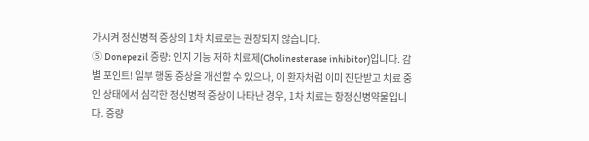가시켜 정신병적 증상의 1차 치료로는 권장되지 않습니다.
⑤ Donepezil 증량: 인지 기능 저하 치료제(Cholinesterase inhibitor)입니다. 감별 포인트! 일부 행동 증상을 개선할 수 있으나, 이 환자처럼 이미 진단받고 치료 중인 상태에서 심각한 정신병적 증상이 나타난 경우, 1차 치료는 항정신병약물입니다. 증량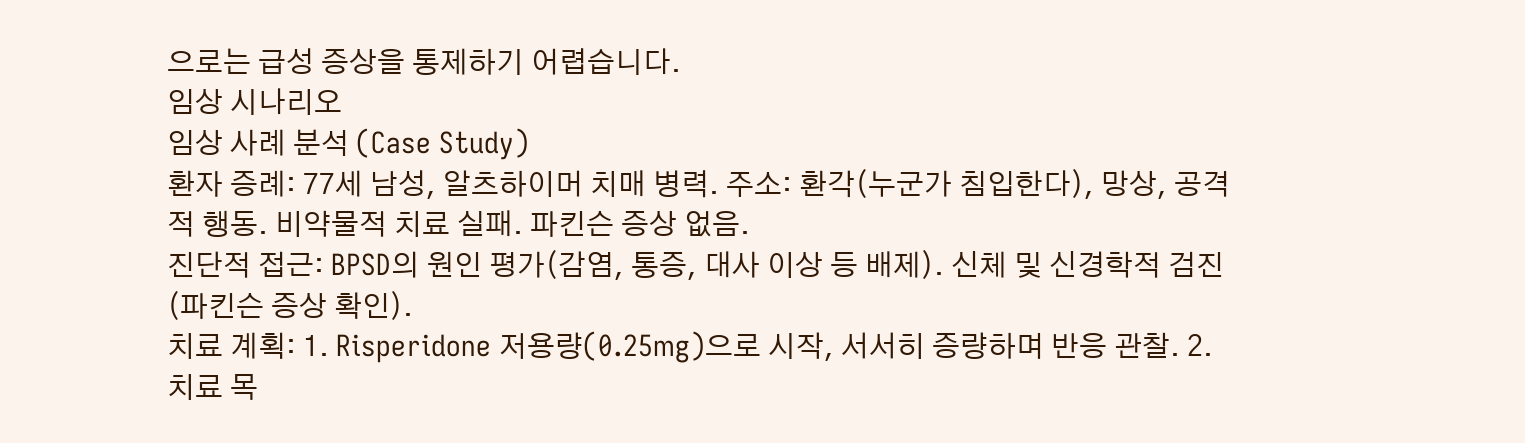으로는 급성 증상을 통제하기 어렵습니다.
임상 시나리오
임상 사례 분석 (Case Study)
환자 증례: 77세 남성, 알츠하이머 치매 병력. 주소: 환각(누군가 침입한다), 망상, 공격적 행동. 비약물적 치료 실패. 파킨슨 증상 없음.
진단적 접근: BPSD의 원인 평가(감염, 통증, 대사 이상 등 배제). 신체 및 신경학적 검진(파킨슨 증상 확인).
치료 계획: 1. Risperidone 저용량(0.25mg)으로 시작, 서서히 증량하며 반응 관찰. 2. 치료 목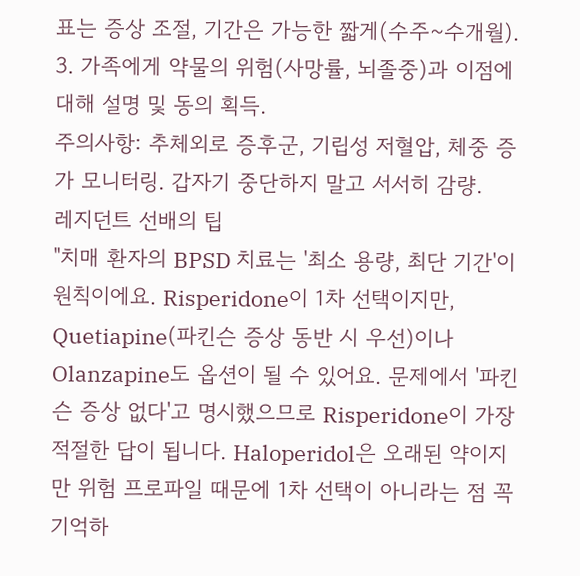표는 증상 조절, 기간은 가능한 짧게(수주~수개월). 3. 가족에게 약물의 위험(사망률, 뇌졸중)과 이점에 대해 설명 및 동의 획득.
주의사항: 추체외로 증후군, 기립성 저혈압, 체중 증가 모니터링. 갑자기 중단하지 말고 서서히 감량.
레지던트 선배의 팁
"치매 환자의 BPSD 치료는 '최소 용량, 최단 기간'이 원칙이에요. Risperidone이 1차 선택이지만, Quetiapine(파킨슨 증상 동반 시 우선)이나 Olanzapine도 옵션이 될 수 있어요. 문제에서 '파킨슨 증상 없다'고 명시했으므로 Risperidone이 가장 적절한 답이 됩니다. Haloperidol은 오래된 약이지만 위험 프로파일 때문에 1차 선택이 아니라는 점 꼭 기억하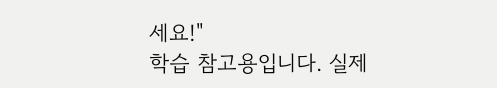세요!"
학습 참고용입니다. 실제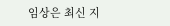임상은 최신 지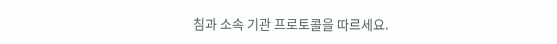침과 소속 기관 프로토콜을 따르세요.